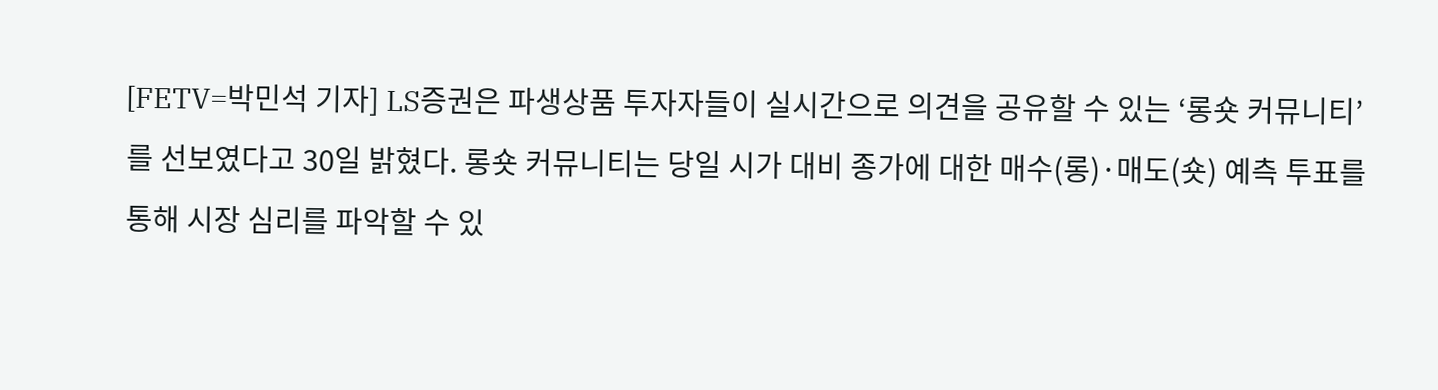[FETV=박민석 기자] LS증권은 파생상품 투자자들이 실시간으로 의견을 공유할 수 있는 ‘롱숏 커뮤니티’를 선보였다고 30일 밝혔다. 롱숏 커뮤니티는 당일 시가 대비 종가에 대한 매수(롱)·매도(숏) 예측 투표를 통해 시장 심리를 파악할 수 있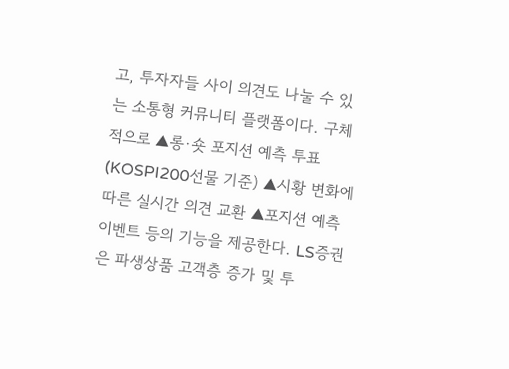고, 투자자들 사이 의견도 나눌 수 있는 소통형 커뮤니티 플랫폼이다. 구체적으로 ▲롱·숏 포지션 예측 투표(KOSPI200선물 기준) ▲시황 변화에 따른 실시간 의견 교환 ▲포지션 예측 이벤트 등의 기능을 제공한다. LS증권은 파생상품 고객층 증가 및 투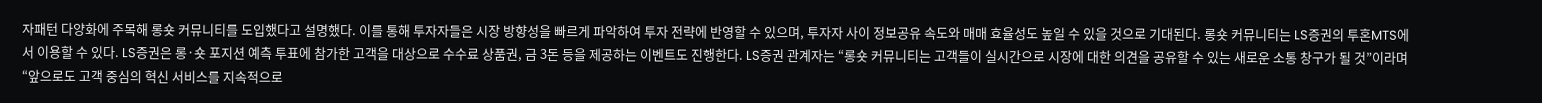자패턴 다양화에 주목해 롱숏 커뮤니티를 도입했다고 설명했다. 이를 통해 투자자들은 시장 방향성을 빠르게 파악하여 투자 전략에 반영할 수 있으며, 투자자 사이 정보공유 속도와 매매 효율성도 높일 수 있을 것으로 기대된다. 롱숏 커뮤니티는 LS증권의 투혼MTS에서 이용할 수 있다. LS증권은 롱·숏 포지션 예측 투표에 참가한 고객을 대상으로 수수료 상품권, 금 3돈 등을 제공하는 이벤트도 진행한다. LS증권 관계자는 “롱숏 커뮤니티는 고객들이 실시간으로 시장에 대한 의견을 공유할 수 있는 새로운 소통 창구가 될 것”이라며 “앞으로도 고객 중심의 혁신 서비스를 지속적으로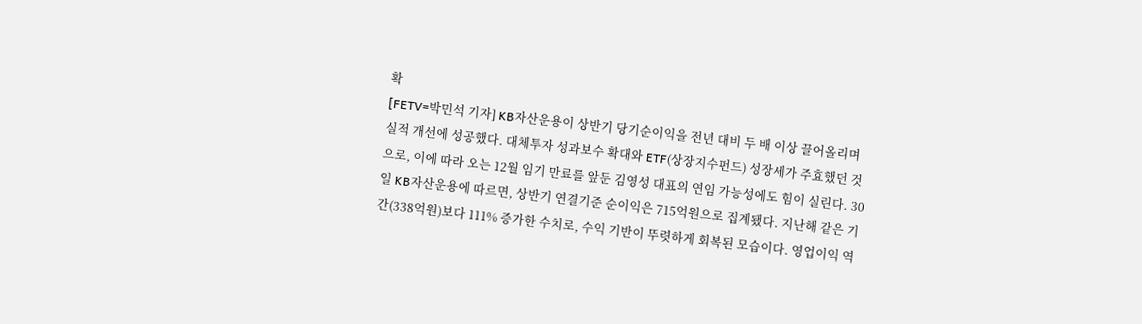확
[FETV=박민석 기자] KB자산운용이 상반기 당기순이익을 전년 대비 두 배 이상 끌어올리며 실적 개선에 성공했다. 대체투자 성과보수 확대와 ETF(상장지수펀드) 성장세가 주효했던 것으로, 이에 따라 오는 12월 임기 만료를 앞둔 김영성 대표의 연임 가능성에도 힘이 실린다. 30일 KB자산운용에 따르면, 상반기 연결기준 순이익은 715억원으로 집계됐다. 지난해 같은 기간(338억원)보다 111% 증가한 수치로, 수익 기반이 뚜렷하게 회복된 모습이다. 영업이익 역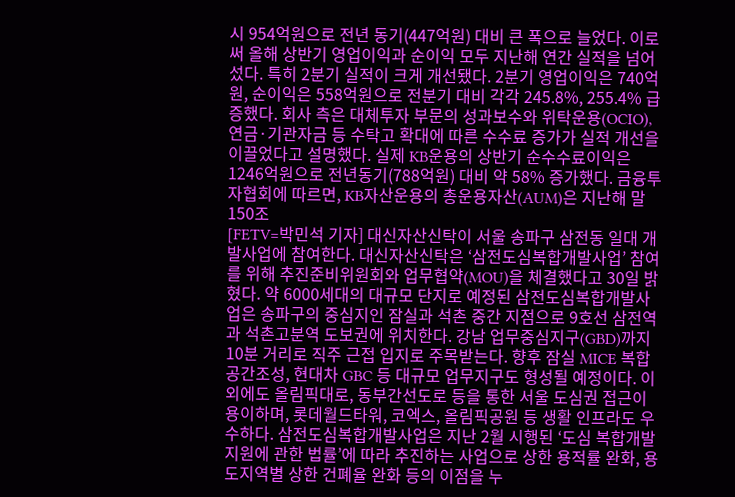시 954억원으로 전년 동기(447억원) 대비 큰 폭으로 늘었다. 이로써 올해 상반기 영업이익과 순이익 모두 지난해 연간 실적을 넘어섰다. 특히 2분기 실적이 크게 개선됐다. 2분기 영업이익은 740억원, 순이익은 558억원으로 전분기 대비 각각 245.8%, 255.4% 급증했다. 회사 측은 대체투자 부문의 성과보수와 위탁운용(OCIO), 연금·기관자금 등 수탁고 확대에 따른 수수료 증가가 실적 개선을 이끌었다고 설명했다. 실제 KB운용의 상반기 순수수료이익은 1246억원으로 전년동기(788억원) 대비 약 58% 증가했다. 금융투자협회에 따르면, KB자산운용의 총운용자산(AUM)은 지난해 말 150조
[FETV=박민석 기자] 대신자산신탁이 서울 송파구 삼전동 일대 개발사업에 참여한다. 대신자산신탁은 ‘삼전도심복합개발사업’ 참여를 위해 추진준비위원회와 업무협약(MOU)을 체결했다고 30일 밝혔다. 약 6000세대의 대규모 단지로 예정된 삼전도심복합개발사업은 송파구의 중심지인 잠실과 석촌 중간 지점으로 9호선 삼전역과 석촌고분역 도보권에 위치한다. 강남 업무중심지구(GBD)까지 10분 거리로 직주 근접 입지로 주목받는다. 향후 잠실 MICE 복합공간조성, 현대차 GBC 등 대규모 업무지구도 형성될 예정이다. 이외에도 올림픽대로, 동부간선도로 등을 통한 서울 도심권 접근이 용이하며, 롯데월드타워, 코엑스, 올림픽공원 등 생활 인프라도 우수하다. 삼전도심복합개발사업은 지난 2월 시행된 ‘도심 복합개발 지원에 관한 법률’에 따라 추진하는 사업으로 상한 용적률 완화, 용도지역별 상한 건폐율 완화 등의 이점을 누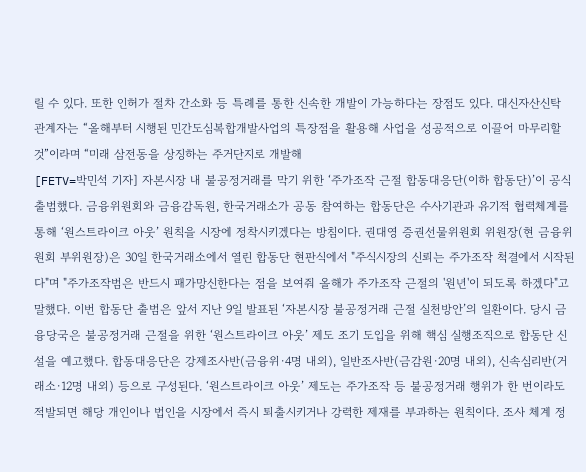릴 수 있다. 또한 인허가 절차 간소화 등 특례를 통한 신속한 개발이 가능하다는 장점도 있다. 대신자산신탁 관계자는 “올해부터 시행된 민간도심복합개발사업의 특장점을 활용해 사업을 성공적으로 이끌어 마무리할 것”이라며 “미래 삼전동을 상징하는 주거단지로 개발해
[FETV=박민석 기자] 자본시장 내 불공정거래를 막기 위한 ‘주가조작 근절 합동대응단(이하 합동단)’이 공식 출범했다. 금융위원회와 금융감독원, 한국거래소가 공동 참여하는 합동단은 수사기관과 유기적 협력체계를 통해 ‘원스트라이크 아웃’ 원칙을 시장에 정착시키겠다는 방침이다. 권대영 증권선물위원회 위원장(현 금융위원회 부위원장)은 30일 한국거래소에서 열린 합동단 현판식에서 "주식시장의 신뢰는 주가조작 척결에서 시작된다"며 "주가조작범은 반드시 패가망신한다는 점을 보여줘 올해가 주가조작 근절의 '원년'이 되도록 하겠다"고 말했다. 이번 합동단 출범은 앞서 지난 9일 발표된 ‘자본시장 불공정거래 근절 실천방안’의 일환이다. 당시 금융당국은 불공정거래 근절을 위한 ‘원스트라이크 아웃’ 제도 조기 도입을 위해 핵심 실행조직으로 합동단 신설을 예고했다. 합동대응단은 강제조사반(금융위·4명 내외), 일반조사반(금감원·20명 내외), 신속심리반(거래소·12명 내외) 등으로 구성된다. ‘원스트라이크 아웃’ 제도는 주가조작 등 불공정거래 행위가 한 번이라도 적발되면 해당 개인이나 법인을 시장에서 즉시 퇴출시키거나 강력한 제재를 부과하는 원칙이다. 조사 체계 정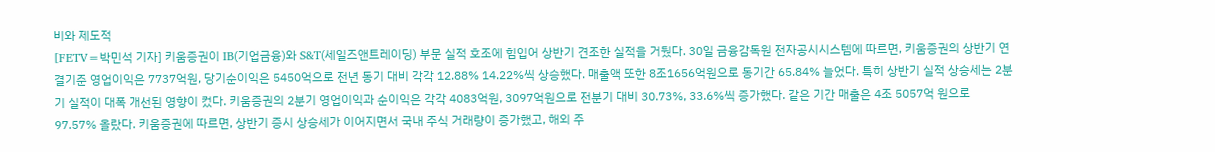비와 제도적
[FETV=박민석 기자] 키움증권이 IB(기업금융)와 S&T(세일즈앤트레이딩) 부문 실적 호조에 힘입어 상반기 견조한 실적을 거뒀다. 30일 금융감독원 전자공시시스템에 따르면, 키움증권의 상반기 연결기준 영업이익은 7737억원, 당기순이익은 5450억으로 전년 동기 대비 각각 12.88% 14.22%씩 상승했다. 매출액 또한 8조1656억원으로 동기간 65.84% 늘었다. 특히 상반기 실적 상승세는 2분기 실적이 대폭 개선된 영향이 컸다. 키움증권의 2분기 영업이익과 순이익은 각각 4083억원, 3097억원으로 전분기 대비 30.73%, 33.6%씩 증가했다. 같은 기간 매출은 4조 5057억 원으로 97.57% 올랐다. 키움증권에 따르면, 상반기 증시 상승세가 이어지면서 국내 주식 거래량이 증가했고, 해외 주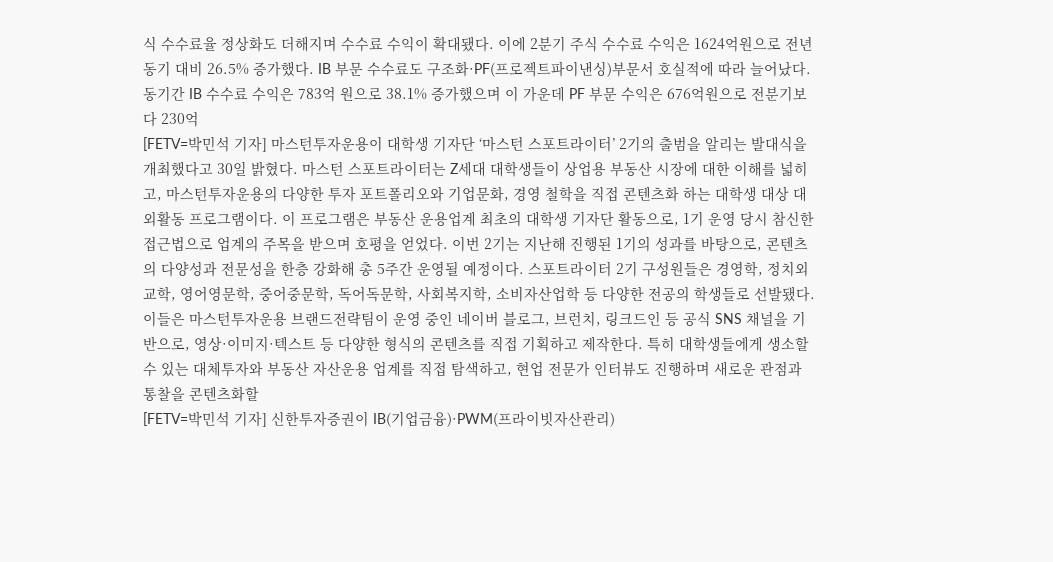식 수수료율 정상화도 더해지며 수수료 수익이 확대됐다. 이에 2분기 주식 수수료 수익은 1624억원으로 전년 동기 대비 26.5% 증가했다. IB 부문 수수료도 구조화·PF(프로젝트파이낸싱)부문서 호실적에 따라 늘어났다. 동기간 IB 수수료 수익은 783억 원으로 38.1% 증가했으며 이 가운데 PF 부문 수익은 676억원으로 전분기보다 230억
[FETV=박민석 기자] 마스턴투자운용이 대학생 기자단 ‘마스턴 스포트라이터’ 2기의 출범을 알리는 발대식을 개최했다고 30일 밝혔다. 마스턴 스포트라이터는 Z세대 대학생들이 상업용 부동산 시장에 대한 이해를 넓히고, 마스턴투자운용의 다양한 투자 포트폴리오와 기업문화, 경영 철학을 직접 콘텐츠화 하는 대학생 대상 대외활동 프로그램이다. 이 프로그램은 부동산 운용업계 최초의 대학생 기자단 활동으로, 1기 운영 당시 참신한 접근법으로 업계의 주목을 받으며 호평을 얻었다. 이번 2기는 지난해 진행된 1기의 성과를 바탕으로, 콘텐츠의 다양성과 전문성을 한층 강화해 총 5주간 운영될 예정이다. 스포트라이터 2기 구성원들은 경영학, 정치외교학, 영어영문학, 중어중문학, 독어독문학, 사회복지학, 소비자산업학 등 다양한 전공의 학생들로 선발됐다. 이들은 마스턴투자운용 브랜드전략팀이 운영 중인 네이버 블로그, 브런치, 링크드인 등 공식 SNS 채널을 기반으로, 영상·이미지·텍스트 등 다양한 형식의 콘텐츠를 직접 기획하고 제작한다. 특히 대학생들에게 생소할 수 있는 대체투자와 부동산 자산운용 업계를 직접 탐색하고, 현업 전문가 인터뷰도 진행하며 새로운 관점과 통찰을 콘텐츠화할
[FETV=박민석 기자] 신한투자증권이 IB(기업금융)·PWM(프라이빗자산관리)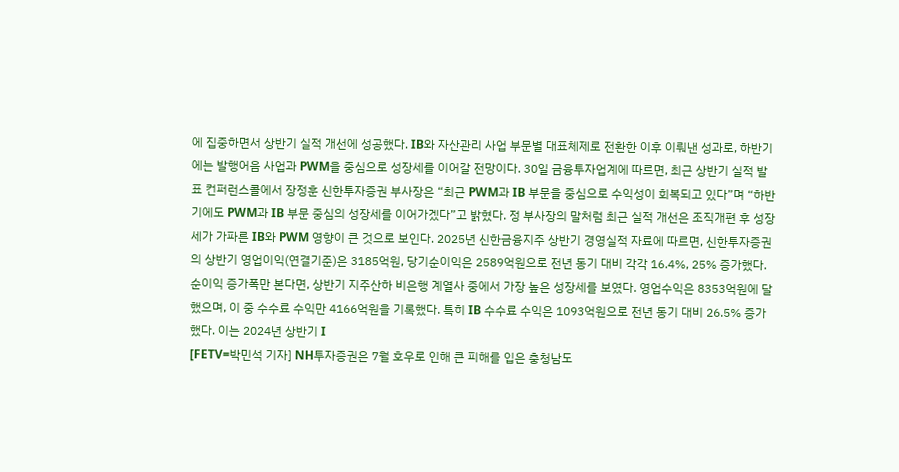에 집중하면서 상반기 실적 개선에 성공했다. IB와 자산관리 사업 부문별 대표체제로 전환한 이후 이뤄낸 성과로, 하반기에는 발행어음 사업과 PWM을 중심으로 성장세를 이어갈 전망이다. 30일 금융투자업계에 따르면, 최근 상반기 실적 발표 컨퍼런스콜에서 장정훈 신한투자증권 부사장은 “최근 PWM과 IB 부문을 중심으로 수익성이 회복되고 있다”며 “하반기에도 PWM과 IB 부문 중심의 성장세를 이어가겠다”고 밝혔다. 정 부사장의 말처럼 최근 실적 개선은 조직개편 후 성장세가 가파른 IB와 PWM 영향이 큰 것으로 보인다. 2025년 신한금융지주 상반기 경영실적 자료에 따르면, 신한투자증권의 상반기 영업이익(연결기준)은 3185억원, 당기순이익은 2589억원으로 전년 동기 대비 각각 16.4%, 25% 증가했다. 순이익 증가폭만 본다면, 상반기 지주산하 비은행 계열사 중에서 가장 높은 성장세를 보였다. 영업수익은 8353억원에 달했으며, 이 중 수수료 수익만 4166억원을 기록했다. 특히 IB 수수료 수익은 1093억원으로 전년 동기 대비 26.5% 증가했다. 이는 2024년 상반기 I
[FETV=박민석 기자] NH투자증권은 7월 호우로 인해 큰 피해를 입은 충청남도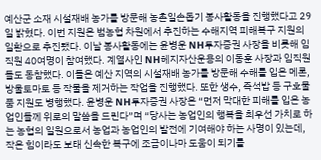예산군 소재 시설재배 농가를 방문해 농촌일손돕기 봉사활동을 진행했다고 29일 밝혔다. 이번 지원은 범농협 차원에서 추진하는 수해지역 피해복구 지원의 일환으로 추진됐다. 이날 봉사활동에는 윤병운 NH투자증권 사장을 비롯해 임직원 40여명이 참여했다. 계열사인 NH헤지자산운용의 이동훈 사장과 임직원들도 동참했다. 이들은 예산 지역의 시설재배 농가를 방문해 수해를 입은 메론, 방울토마토 등 작물을 제거하는 작업을 진행했다. 또한 생수, 즉석밥 등 구호물품 지원도 병행했다. 윤병운 NH투자증권 사장은 “먼저 막대한 피해를 입은 농업인들께 위로의 말씀을 드린다”며 “당사는 농업인의 행복을 최우선 가치로 하는 농협의 일원으로서 농업과 농업인의 발전에 기여해야 하는 사명이 있는데, 작은 힘이라도 보태 신속한 복구에 조금이나마 도움이 되기를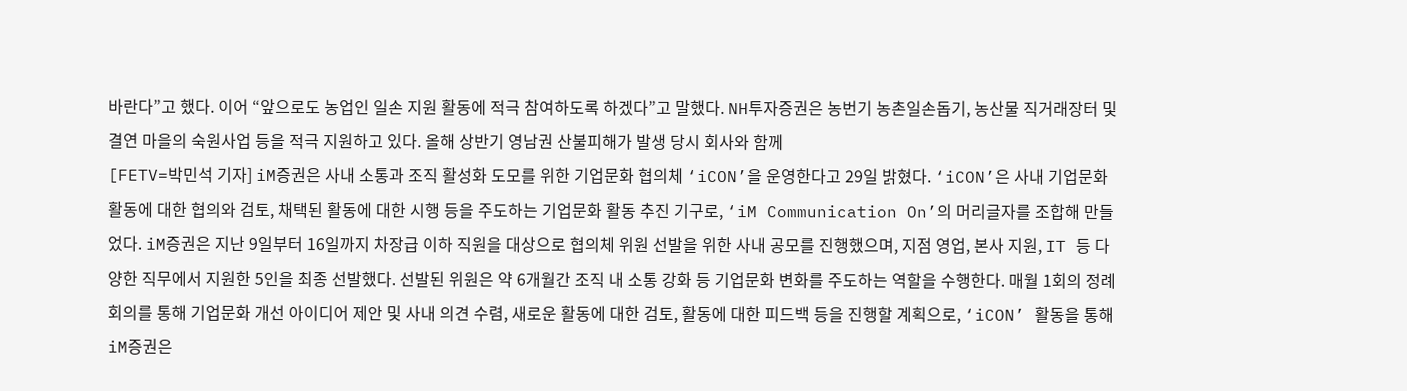바란다”고 했다. 이어 “앞으로도 농업인 일손 지원 활동에 적극 참여하도록 하겠다”고 말했다. NH투자증권은 농번기 농촌일손돕기, 농산물 직거래장터 및 결연 마을의 숙원사업 등을 적극 지원하고 있다. 올해 상반기 영남권 산불피해가 발생 당시 회사와 함께
[FETV=박민석 기자] iM증권은 사내 소통과 조직 활성화 도모를 위한 기업문화 협의체 ‘iCON’을 운영한다고 29일 밝혔다. ‘iCON’은 사내 기업문화 활동에 대한 협의와 검토, 채택된 활동에 대한 시행 등을 주도하는 기업문화 활동 추진 기구로, ‘iM Communication On’의 머리글자를 조합해 만들었다. iM증권은 지난 9일부터 16일까지 차장급 이하 직원을 대상으로 협의체 위원 선발을 위한 사내 공모를 진행했으며, 지점 영업, 본사 지원, IT 등 다양한 직무에서 지원한 5인을 최종 선발했다. 선발된 위원은 약 6개월간 조직 내 소통 강화 등 기업문화 변화를 주도하는 역할을 수행한다. 매월 1회의 정례회의를 통해 기업문화 개선 아이디어 제안 및 사내 의견 수렴, 새로운 활동에 대한 검토, 활동에 대한 피드백 등을 진행할 계획으로, ‘iCON’ 활동을 통해 iM증권은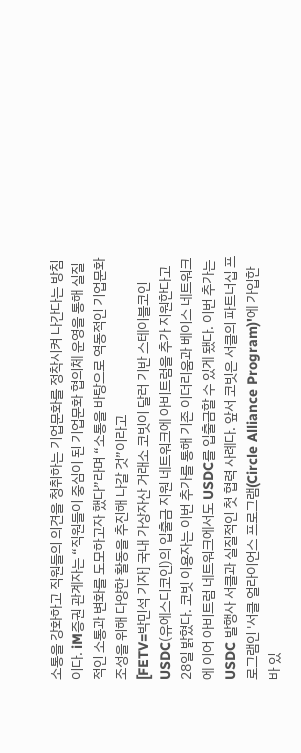소통을 강화하고 직원들의 의견을 청취하는 기업문화를 정착시켜 나간다는 방침이다. iM증권 관계자는 “직원들이 중심이 된 기업문화 협의체 운영을 통해 실질적인 소통과 변화를 도모하고자 했다”라며 “소통을 바탕으로 역동적인 기업문화 조성을 위해 다양한 활동을 추진해 나갈 것”이라고
[FETV=박민석 기자] 국내 가상자산 거래소 코빗이 달러 기반 스테이블코인 USDC(유에스디코인)의 입출금 지원 네트워크에 아비트럼을 추가 지원한다고 28일 밝혔다. 코빗 이용자는 이번 추가를 통해 기존 이더리움과 베이스 네트워크에 이어 아비트럼 네트워크에서도 USDC를 입출금할 수 있게 됐다. 이번 추가는 USDC 발행사 서클과 실질적인 첫 협력 사례다. 앞서 코빗은 서클의 파트너십 프로그램인 '서클 얼라이언스 프로그램(Circle Alliance Program)'에 가입한 바 있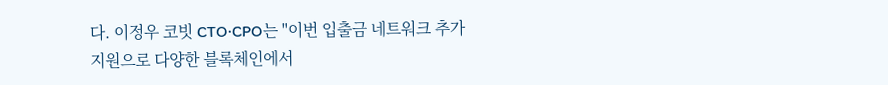다. 이정우 코빗 CTO·CPO는 "이번 입출금 네트워크 추가 지원으로 다양한 블록체인에서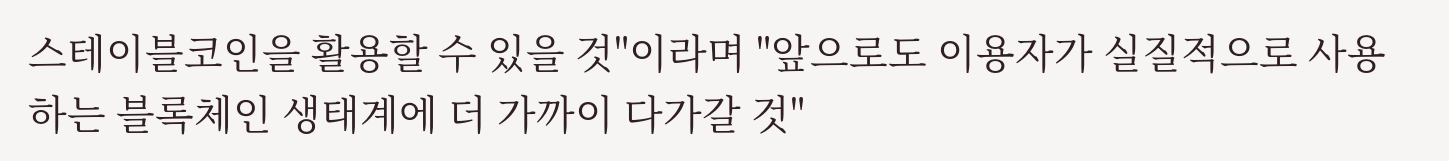스테이블코인을 활용할 수 있을 것"이라며 "앞으로도 이용자가 실질적으로 사용하는 블록체인 생태계에 더 가까이 다가갈 것"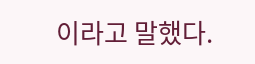이라고 말했다.